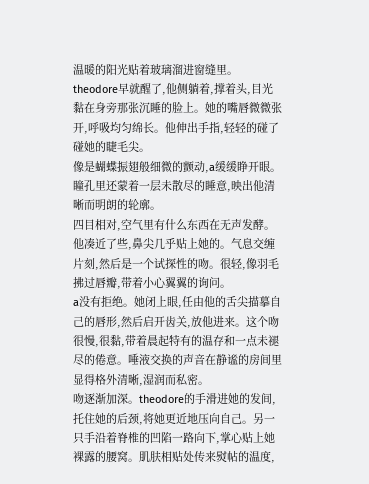温暖的阳光贴着玻璃溜进窗缝里。theodore早就醒了,他侧躺着,撑着头,目光黏在身旁那张沉睡的脸上。她的嘴唇微微张开,呼吸均匀绵长。他伸出手指,轻轻的碰了碰她的睫毛尖。
像是蝴蝶振翅般细微的颤动,a缓缓睁开眼。瞳孔里还蒙着一层未散尽的睡意,映出他清晰而明朗的轮廓。
四目相对,空气里有什么东西在无声发酵。
他凑近了些,鼻尖几乎贴上她的。气息交缠片刻,然后是一个试探性的吻。很轻,像羽毛拂过唇瓣,带着小心翼翼的询问。
a没有拒绝。她闭上眼,任由他的舌尖描摹自己的唇形,然后启开齿关,放他进来。这个吻很慢,很黏,带着晨起特有的温存和一点未褪尽的倦意。唾液交换的声音在静谧的房间里显得格外清晰,湿润而私密。
吻逐渐加深。theodore的手滑进她的发间,托住她的后颈,将她更近地压向自己。另一只手沿着脊椎的凹陷一路向下,掌心贴上她裸露的腰窝。肌肤相贴处传来熨帖的温度,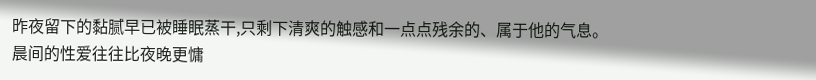昨夜留下的黏腻早已被睡眠蒸干,只剩下清爽的触感和一点点残余的、属于他的气息。
晨间的性爱往往比夜晚更慵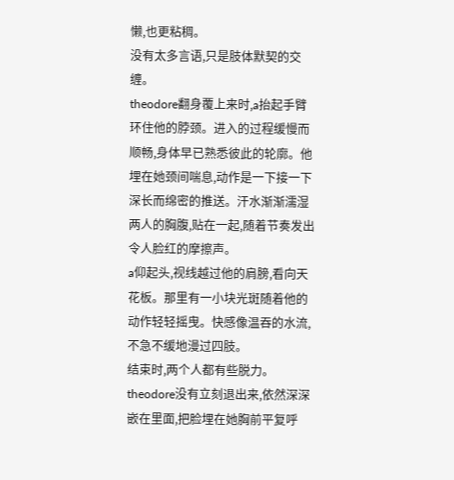懒,也更粘稠。
没有太多言语,只是肢体默契的交缠。
theodore翻身覆上来时,a抬起手臂环住他的脖颈。进入的过程缓慢而顺畅,身体早已熟悉彼此的轮廓。他埋在她颈间喘息,动作是一下接一下深长而绵密的推送。汗水渐渐濡湿两人的胸腹,贴在一起,随着节奏发出令人脸红的摩擦声。
a仰起头,视线越过他的肩膀,看向天花板。那里有一小块光斑随着他的动作轻轻摇曳。快感像温吞的水流,不急不缓地漫过四肢。
结束时,两个人都有些脱力。theodore没有立刻退出来,依然深深嵌在里面,把脸埋在她胸前平复呼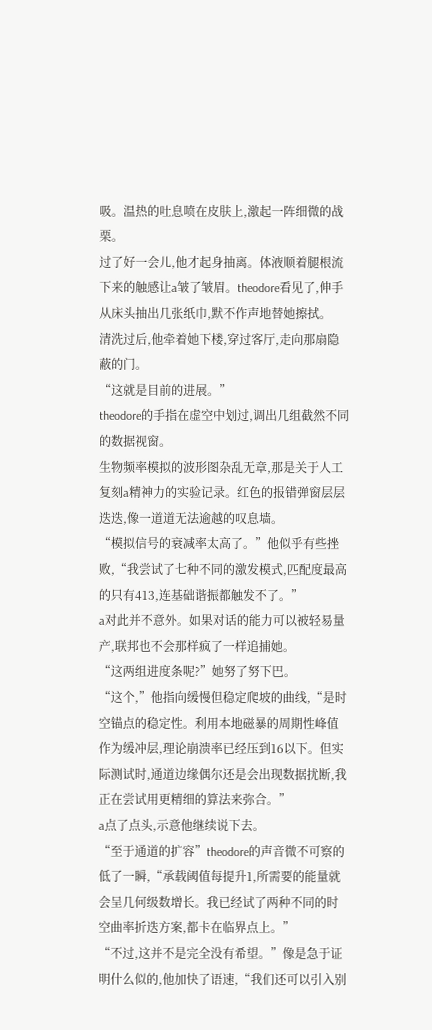吸。温热的吐息喷在皮肤上,激起一阵细微的战栗。
过了好一会儿,他才起身抽离。体液顺着腿根流下来的触感让a皱了皱眉。theodore看见了,伸手从床头抽出几张纸巾,默不作声地替她擦拭。
清洗过后,他牵着她下楼,穿过客厅,走向那扇隐蔽的门。
“这就是目前的进展。”
theodore的手指在虚空中划过,调出几组截然不同的数据视窗。
生物频率模拟的波形图杂乱无章,那是关于人工复刻a精神力的实验记录。红色的报错弹窗层层迭迭,像一道道无法逾越的叹息墙。
“模拟信号的衰减率太高了。”他似乎有些挫败,“我尝试了七种不同的激发模式,匹配度最高的只有413,连基础谐振都触发不了。”
a对此并不意外。如果对话的能力可以被轻易量产,联邦也不会那样疯了一样追捕她。
“这两组进度条呢?”她努了努下巴。
“这个,”他指向缓慢但稳定爬坡的曲线,“是时空锚点的稳定性。利用本地磁暴的周期性峰值作为缓冲层,理论崩溃率已经压到16以下。但实际测试时,通道边缘偶尔还是会出现数据扰断,我正在尝试用更精细的算法来弥合。”
a点了点头,示意他继续说下去。
“至于通道的扩容”theodore的声音微不可察的低了一瞬,“承载阈值每提升1,所需要的能量就会呈几何级数增长。我已经试了两种不同的时空曲率折迭方案,都卡在临界点上。”
“不过,这并不是完全没有希望。”像是急于证明什么似的,他加快了语速,“我们还可以引入别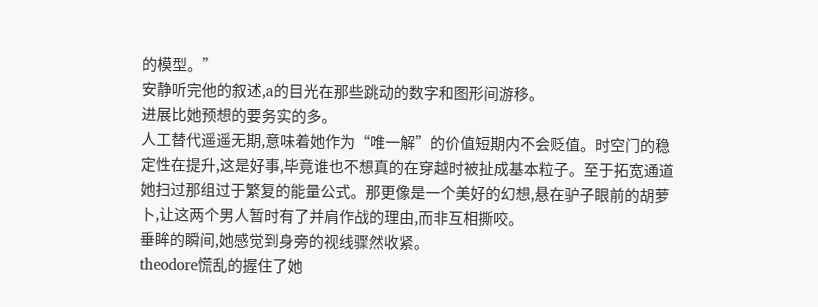的模型。”
安静听完他的叙述,a的目光在那些跳动的数字和图形间游移。
进展比她预想的要务实的多。
人工替代遥遥无期,意味着她作为“唯一解”的价值短期内不会贬值。时空门的稳定性在提升,这是好事,毕竟谁也不想真的在穿越时被扯成基本粒子。至于拓宽通道
她扫过那组过于繁复的能量公式。那更像是一个美好的幻想,悬在驴子眼前的胡萝卜,让这两个男人暂时有了并肩作战的理由,而非互相撕咬。
垂眸的瞬间,她感觉到身旁的视线骤然收紧。
theodore慌乱的握住了她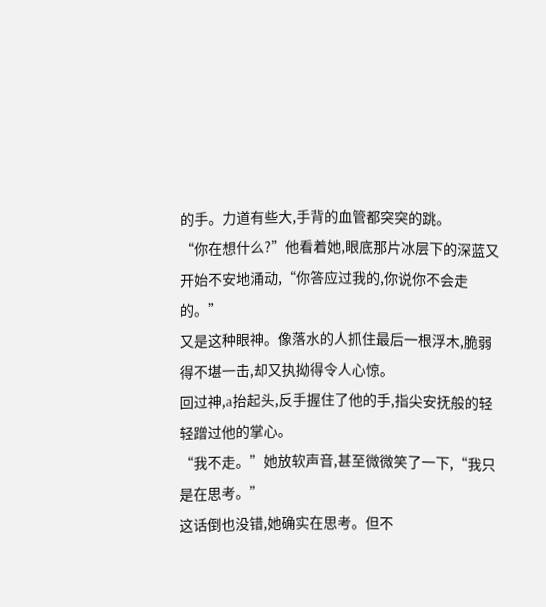的手。力道有些大,手背的血管都突突的跳。
“你在想什么?”他看着她,眼底那片冰层下的深蓝又开始不安地涌动,“你答应过我的,你说你不会走的。”
又是这种眼神。像落水的人抓住最后一根浮木,脆弱得不堪一击,却又执拗得令人心惊。
回过神,a抬起头,反手握住了他的手,指尖安抚般的轻轻蹭过他的掌心。
“我不走。”她放软声音,甚至微微笑了一下,“我只是在思考。”
这话倒也没错,她确实在思考。但不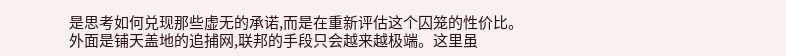是思考如何兑现那些虚无的承诺,而是在重新评估这个囚笼的性价比。
外面是铺天盖地的追捕网,联邦的手段只会越来越极端。这里虽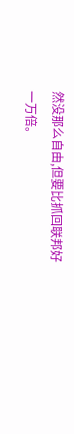然没那么自由,但要比抓回联邦好一万倍。